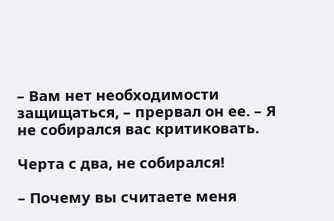– Вам нет необходимости защищаться, – прервал он ее. – Я не собирался вас критиковать.

Черта с два, не собирался!

– Почему вы считаете меня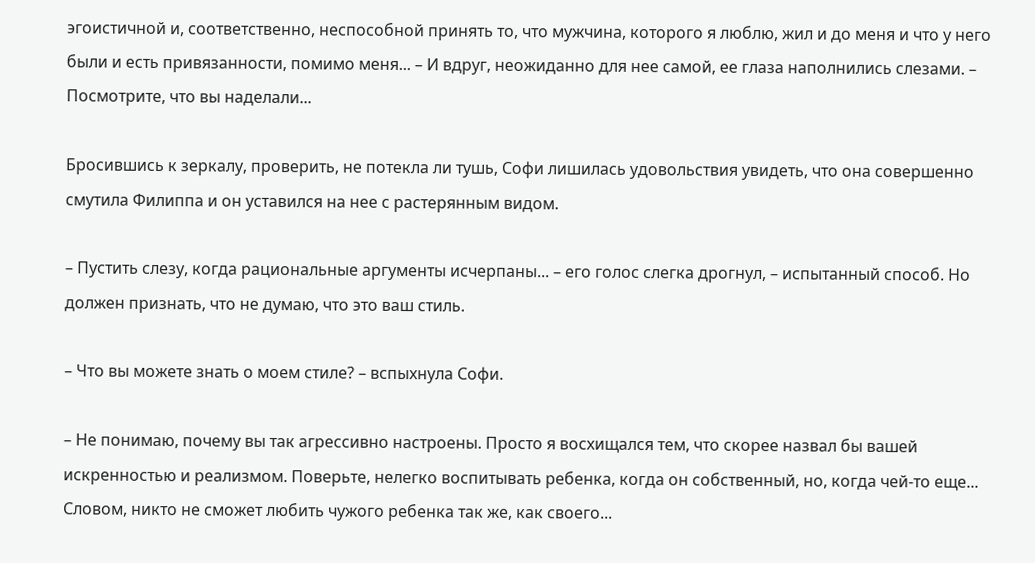эгоистичной и, соответственно, неспособной принять то, что мужчина, которого я люблю, жил и до меня и что у него были и есть привязанности, помимо меня... – И вдруг, неожиданно для нее самой, ее глаза наполнились слезами. – Посмотрите, что вы наделали...

Бросившись к зеркалу, проверить, не потекла ли тушь, Софи лишилась удовольствия увидеть, что она совершенно смутила Филиппа и он уставился на нее с растерянным видом.

– Пустить слезу, когда рациональные аргументы исчерпаны... – его голос слегка дрогнул, – испытанный способ. Но должен признать, что не думаю, что это ваш стиль.

– Что вы можете знать о моем стиле? – вспыхнула Софи.

– Не понимаю, почему вы так агрессивно настроены. Просто я восхищался тем, что скорее назвал бы вашей искренностью и реализмом. Поверьте, нелегко воспитывать ребенка, когда он собственный, но, когда чей-то еще... Словом, никто не сможет любить чужого ребенка так же, как своего...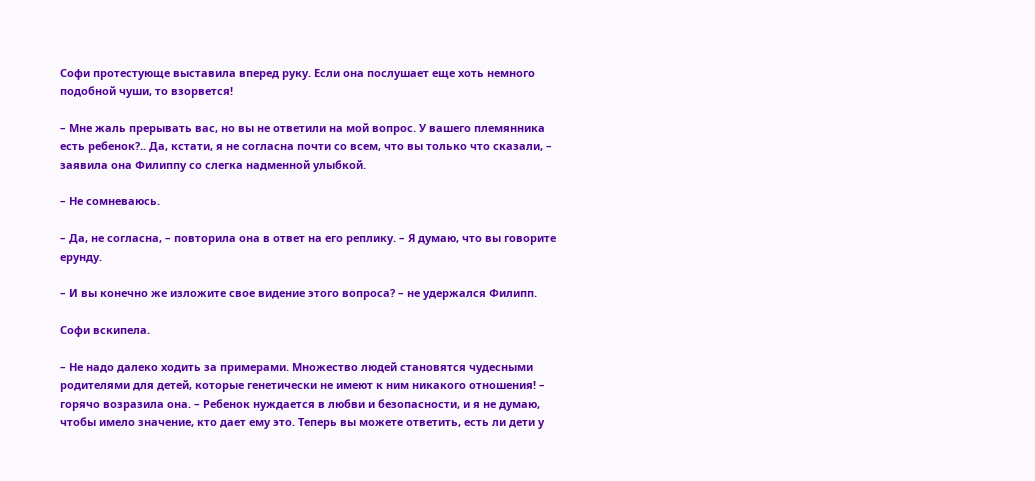Софи протестующе выставила вперед руку. Если она послушает еще хоть немного подобной чуши, то взорвется!

– Мне жаль прерывать вас, но вы не ответили на мой вопрос. У вашего племянника есть ребенок?.. Да, кстати, я не согласна почти со всем, что вы только что сказали, – заявила она Филиппу со слегка надменной улыбкой.

– Не сомневаюсь.

– Да, не согласна, – повторила она в ответ на его реплику. – Я думаю, что вы говорите ерунду.

– И вы конечно же изложите свое видение этого вопроса? – не удержался Филипп.

Софи вскипела.

– Не надо далеко ходить за примерами. Множество людей становятся чудесными родителями для детей, которые генетически не имеют к ним никакого отношения! – горячо возразила она. – Ребенок нуждается в любви и безопасности, и я не думаю, чтобы имело значение, кто дает ему это. Теперь вы можете ответить, есть ли дети у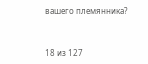вашего племянника?



18 из 127